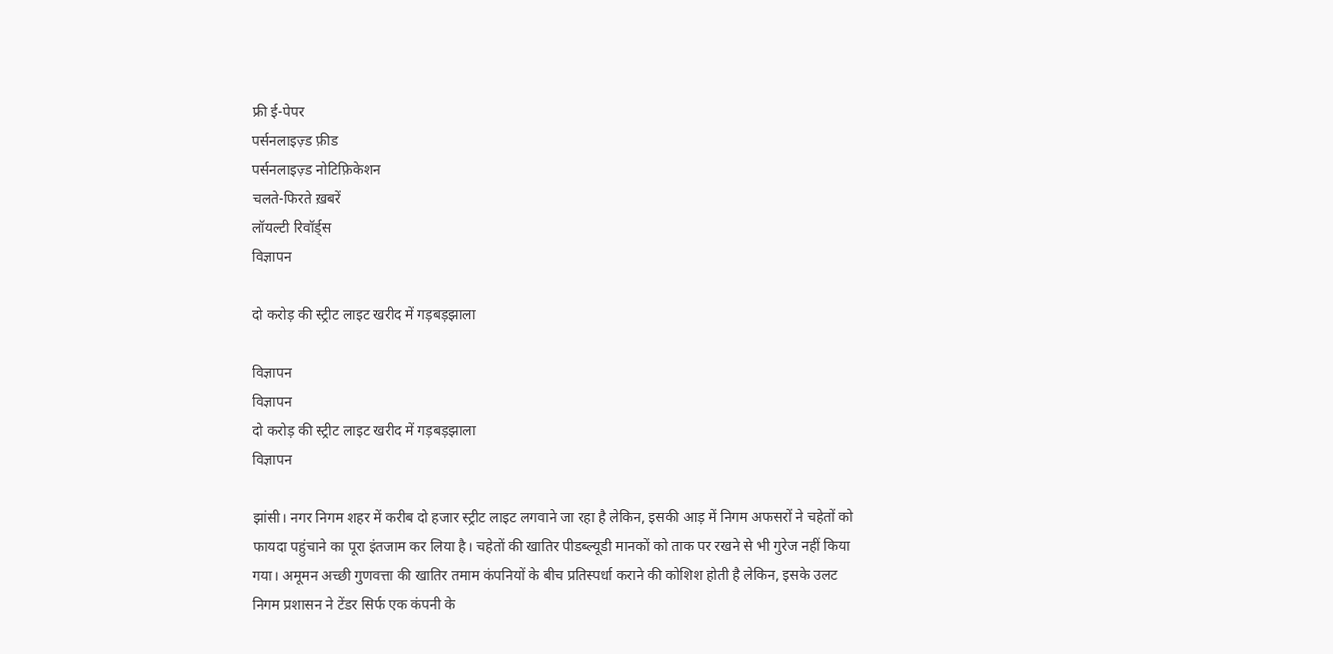फ्री ई-पेपर
पर्सनलाइज़्ड फ़ीड
पर्सनलाइज़्ड नोटिफ़िकेशन
चलते-फिरते ख़बरें
लॉयल्टी रिवॉर्ड्स
विज्ञापन

दो करोड़ की स्ट्रीट लाइट खरीद में गड़बड़झाला

विज्ञापन
विज्ञापन
दो करोड़ की स्ट्रीट लाइट खरीद में गड़बड़झाला
विज्ञापन

झांसी। नगर निगम शहर में करीब दो हजार स्ट्रीट लाइट लगवाने जा रहा है लेकिन, इसकी आड़ में निगम अफसरों ने चहेतों को फायदा पहुंचाने का पूरा इंतजाम कर लिया है। चहेतों की खातिर पीडब्ल्यूडी मानकों को ताक पर रखने से भी गुरेज नहीं किया गया। अमूमन अच्छी गुणवत्ता की खातिर तमाम कंपनियों के बीच प्रतिस्पर्धा कराने की कोशिश होती है लेकिन, इसके उलट निगम प्रशासन ने टेंडर सिर्फ एक कंपनी के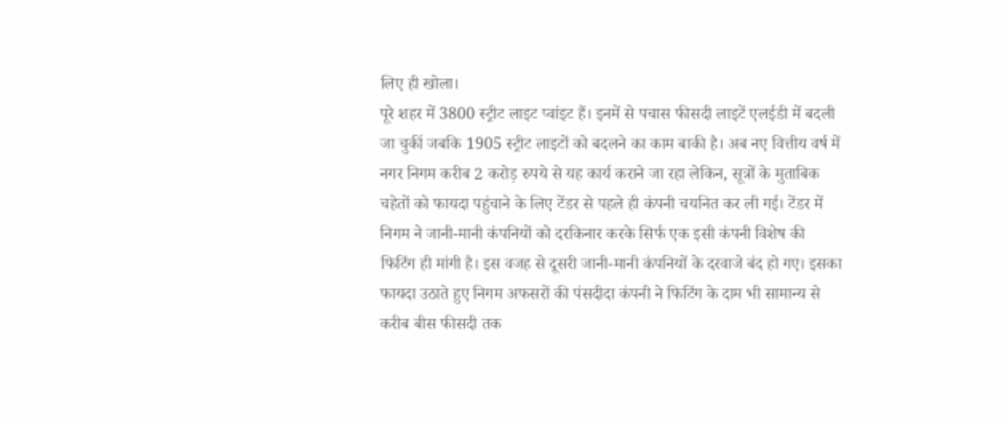लिए ही खोला।
पूरे शहर में 3800 स्ट्रीट लाइट प्वांइट हैं। इनमें से पचास फीसदी लाइटें एलईडी में बदली जा चुकीं जबकि 1905 स्ट्रीट लाइटों को बदलने का काम बाकी है। अब नए वित्तीय वर्ष में नगर निगम करीब 2 करोड़ रुपये से यह कार्य कराने जा रहा लेकिन, सूत्रों के मुताबिक चहेतों को फायदा पहुंचाने के लिए टेंडर से पहले ही कंपनी चयनित कर ली गई। टेंडर में निगम ने जानी-मानी कंपनियों को दरकिनार करके सिर्फ एक इसी कंपनी विशेष की फिटिंग ही मांगी है। इस वजह से दूसरी जानी-मानी कंपनियों के दरवाजे बंद हो गए। इसका फायदा उठाते हुए निगम अफसरों की पंसदीदा कंपनी ने फिटिंग के दाम भी सामान्य से करीब बीस फीसदी तक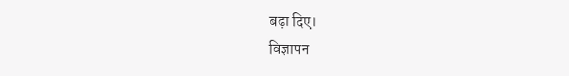बढ़ा दिए।
विज्ञापन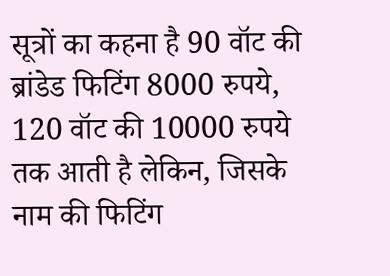सूत्रों का कहना है 90 वॉट की ब्रांडेड फिटिंग 8000 रुपये, 120 वॉट की 10000 रुपये तक आती है लेकिन, जिसके नाम की फिटिंग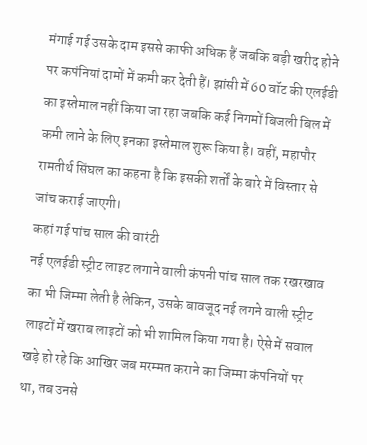मंगाई गई उसके दाम इससे काफी अधिक हैं जबकि बड़ी खरीद होने पर कपंनियां दामों में कमी कर देती हैं। झांसी में 60 वॉट की एलईडी का इस्तेमाल नहीं किया जा रहा जबकि कई निगमों बिजली बिल में कमी लाने के लिए इनका इस्तेमाल शुरू किया है। वहीं, महापौर रामतीर्थ सिंघल का कहना है कि इसकी शर्तों के बारे में विस्तार से जांच कराई जाएगी।
कहां गई पांच साल की वारंटी
नई एलईडी स्ट्रीट लाइट लगाने वाली कंपनी पांच साल तक रखरखाव का भी जिम्मा लेती है लेकिन, उसके बावजूद नई लगने वाली स्ट्रीट लाइटों में खराब लाइटों को भी शामिल किया गया है। ऐसे में सवाल खड़े हो रहे कि आखिर जब मरम्मत कराने का जिम्मा कंपनियों पर था, तब उनसे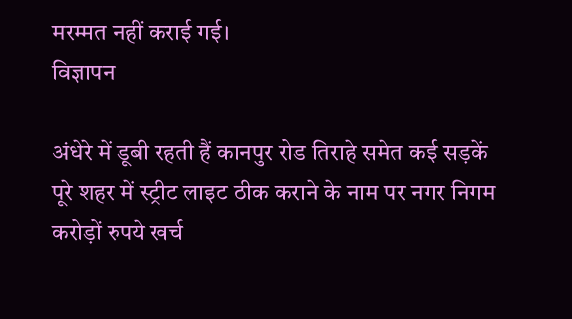मरम्मत नहीं कराई गई।
विज्ञापन

अंधेरे में डूबी रहती हैं कानपुर रोड तिराहे समेत कई सड़कें
पूरे शहर में स्ट्रीट लाइट ठीक कराने के नाम पर नगर निगम करोड़ों रुपये खर्च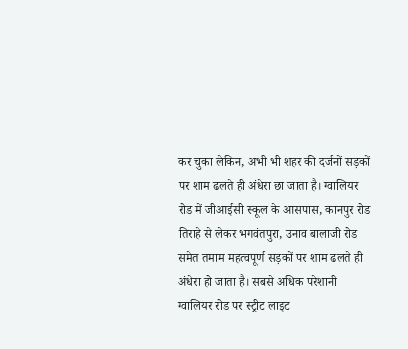कर चुका लेकिन, अभी भी शहर की दर्जनों सड़कों पर शाम ढलते ही अंधेरा छा जाता है। ग्वालियर रोड में जीआईसी स्कूल के आसपास, कानपुर रोड तिराहे से लेकर भगवंतपुरा, उनाव बालाजी रोड समेत तमाम महत्वपूर्ण सड़कों पर शाम ढलते ही अंधेरा हो जाता है। सबसे अधिक परेशानी ग्वालियर रोड पर स्ट्रीट लाइट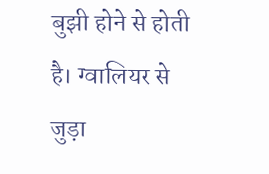बुझी होने से होती है। ग्वालियर से जुड़ा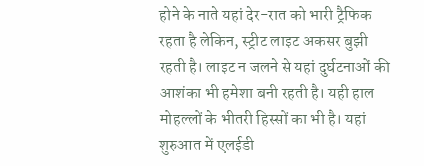होने के नाते यहां देर-रात को भारी ट्रैफिक रहता है लेकिन, स्ट्रीट लाइट अकसर बुझी रहती है। लाइट न जलने से यहां दुर्घटनाओं की आशंका भी हमेशा बनी रहती है। यही हाल मोहल्लों के भीतरी हिस्सों का भी है। यहां शुरुआत में एलईडी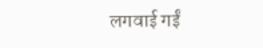लगवाई गईं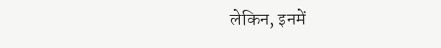लेकिन, इनमें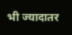भी ज्यादातर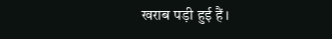खराब पड़ी हुई हैं।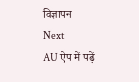विज्ञापन
Next
AU ऐप में पढ़ें